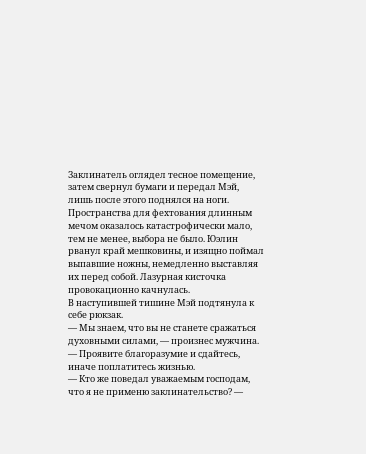Заклинатель оглядел тесное помещение, затем свернул бумаги и передал Мэй, лишь после этого поднялся на ноги. Пространства для фехтования длинным мечом оказалось катастрофически мало, тем не менее, выбора не было. Юэлин рванул край мешковины, и изящно поймал выпавшие ножны, немедленно выставляя их перед собой. Лазурная кисточка провокационно качнулась.
В наступившей тишине Мэй подтянула к себе рюкзак.
— Мы знаем, что вы не станете сражаться духовными силами, — произнес мужчина. — Проявите благоразумие и сдайтесь, иначе поплатитесь жизнью.
— Кто же поведал уважаемым господам, что я не применю заклинательство? —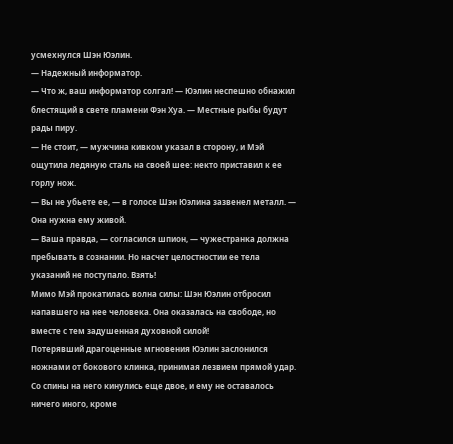усмехнулся Шэн Юэлин.
— Надежный информатор.
— Что ж, ваш информатор солгал! — Юэлин неспешно обнажил блестящий в свете пламени Фэн Хуа. — Местные рыбы будут рады пиру.
— Не стоит, — мужчина кивком указал в сторону, и Мэй ощутила ледяную сталь на своей шее: некто приставил к ее горлу нож.
— Вы не убьете ее, — в голосе Шэн Юэлина зазвенел металл. — Она нужна ему живой.
— Ваша правда, — согласился шпион, — чужестранка должна пребывать в сознании. Но насчет целостностии ее тела указаний не поступало. Взять!
Мимо Мэй прокатилась волна силы: Шэн Юэлин отбросил напавшего на нее человека. Она оказалась на свободе, но вместе с тем задушенная духовной силой!
Потерявший драгоценные мгновения Юэлин заслонился ножнами от бокового клинка, принимая лезвием прямой удар. Со спины на него кинулись еще двое, и ему не оставалось ничего иного, кроме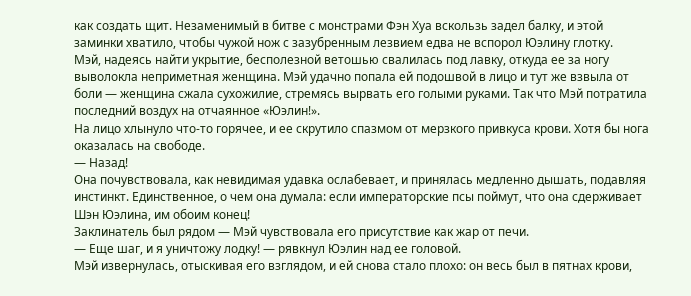как создать щит. Незаменимый в битве с монстрами Фэн Хуа вскользь задел балку, и этой заминки хватило, чтобы чужой нож с зазубренным лезвием едва не вспорол Юэлину глотку.
Мэй, надеясь найти укрытие, бесполезной ветошью свалилась под лавку, откуда ее за ногу выволокла неприметная женщина. Мэй удачно попала ей подошвой в лицо и тут же взвыла от боли — женщина сжала сухожилие, стремясь вырвать его голыми руками. Так что Мэй потратила последний воздух на отчаянное «Юэлин!».
На лицо хлынуло что-то горячее, и ее скрутило спазмом от мерзкого привкуса крови. Хотя бы нога оказалась на свободе.
— Назад!
Она почувствовала, как невидимая удавка ослабевает, и принялась медленно дышать, подавляя инстинкт. Единственное, о чем она думала: если императорские псы поймут, что она сдерживает Шэн Юэлина, им обоим конец!
Заклинатель был рядом — Мэй чувствовала его присутствие как жар от печи.
— Еще шаг, и я уничтожу лодку! — рявкнул Юэлин над ее головой.
Мэй извернулась, отыскивая его взглядом, и ей снова стало плохо: он весь был в пятнах крови,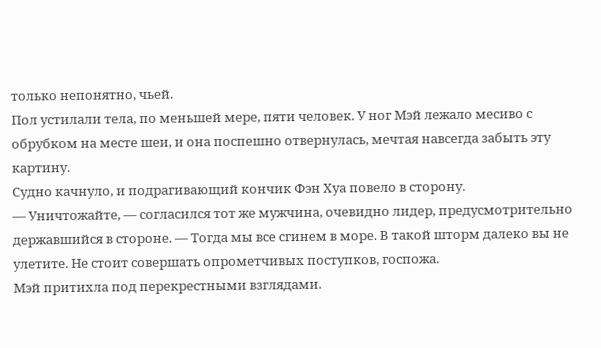только непонятно, чьей.
Пол устилали тела, по меньшей мере, пяти человек. У ног Мэй лежало месиво с обрубком на месте шеи, и она поспешно отвернулась, мечтая навсегда забыть эту картину.
Судно качнуло, и подрагивающий кончик Фэн Хуа повело в сторону.
— Уничтожайте, — согласился тот же мужчина, очевидно лидер, предусмотрительно державшийся в стороне. — Тогда мы все сгинем в море. В такой шторм далеко вы не улетите. Не стоит совершать опрометчивых поступков, госпожа.
Мэй притихла под перекрестными взглядами.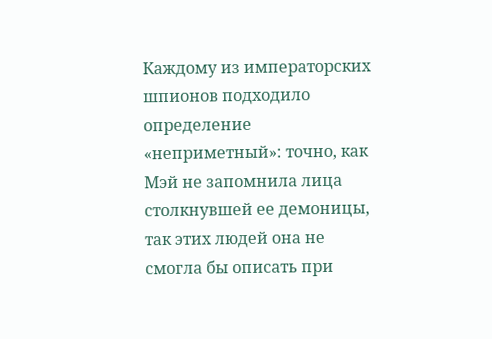Каждому из императорских шпионов подходило определение «неприметный»: точно, как Мэй не запомнила лица столкнувшей ее демоницы, так этих людей она не смогла бы описать при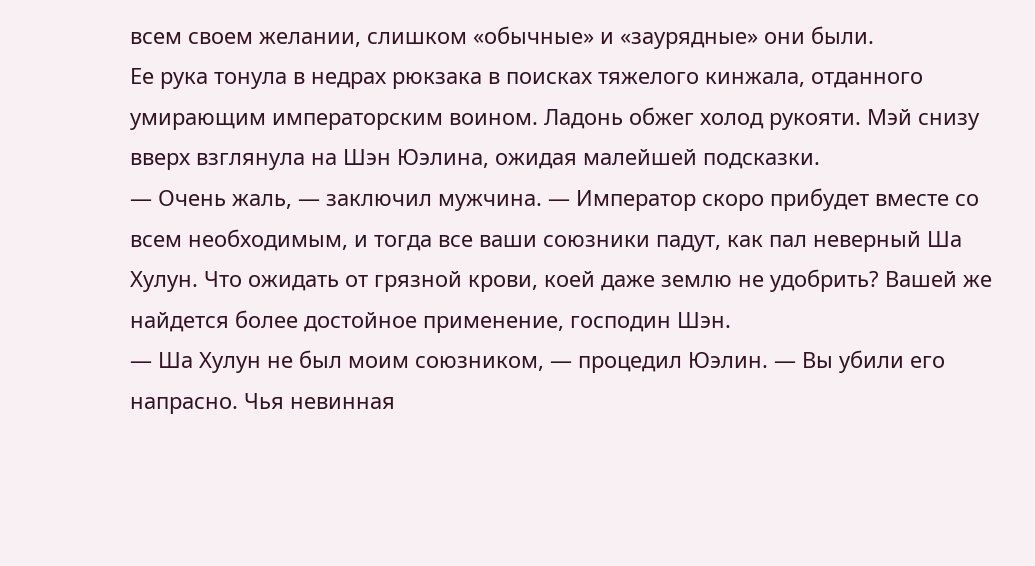всем своем желании, слишком «обычные» и «заурядные» они были.
Ее рука тонула в недрах рюкзака в поисках тяжелого кинжала, отданного умирающим императорским воином. Ладонь обжег холод рукояти. Мэй снизу вверх взглянула на Шэн Юэлина, ожидая малейшей подсказки.
— Очень жаль, — заключил мужчина. — Император скоро прибудет вместе со всем необходимым, и тогда все ваши союзники падут, как пал неверный Ша Хулун. Что ожидать от грязной крови, коей даже землю не удобрить? Вашей же найдется более достойное применение, господин Шэн.
— Ша Хулун не был моим союзником, — процедил Юэлин. — Вы убили его напрасно. Чья невинная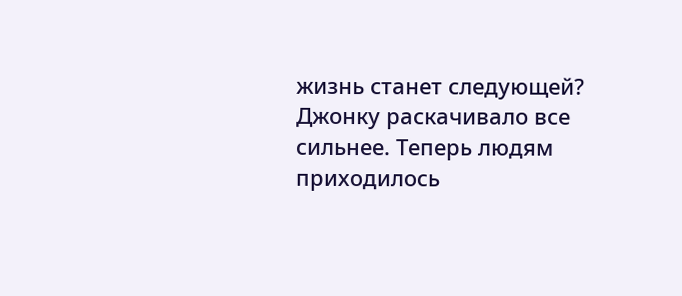жизнь станет следующей?
Джонку раскачивало все сильнее. Теперь людям приходилось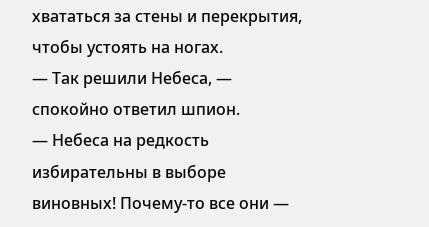хвататься за стены и перекрытия, чтобы устоять на ногах.
— Так решили Небеса, — спокойно ответил шпион.
— Небеса на редкость избирательны в выборе виновных! Почему-то все они —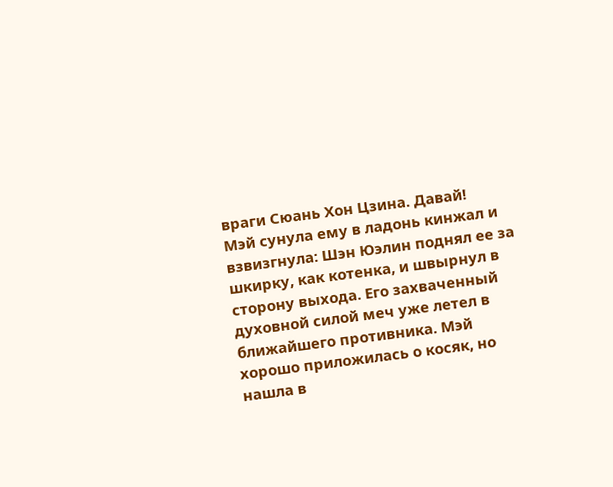враги Сюань Хон Цзина. Давай!
Мэй сунула ему в ладонь кинжал и взвизгнула: Шэн Юэлин поднял ее за шкирку, как котенка, и швырнул в сторону выхода. Его захваченный духовной силой меч уже летел в ближайшего противника. Мэй хорошо приложилась о косяк, но нашла в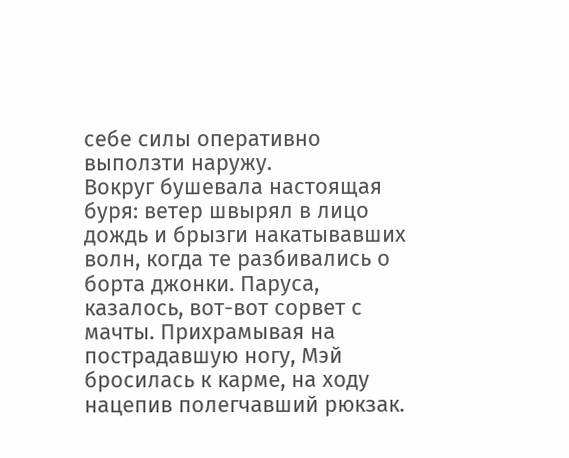себе силы оперативно выползти наружу.
Вокруг бушевала настоящая буря: ветер швырял в лицо дождь и брызги накатывавших волн, когда те разбивались о борта джонки. Паруса, казалось, вот-вот сорвет с мачты. Прихрамывая на пострадавшую ногу, Мэй бросилась к карме, на ходу нацепив полегчавший рюкзак.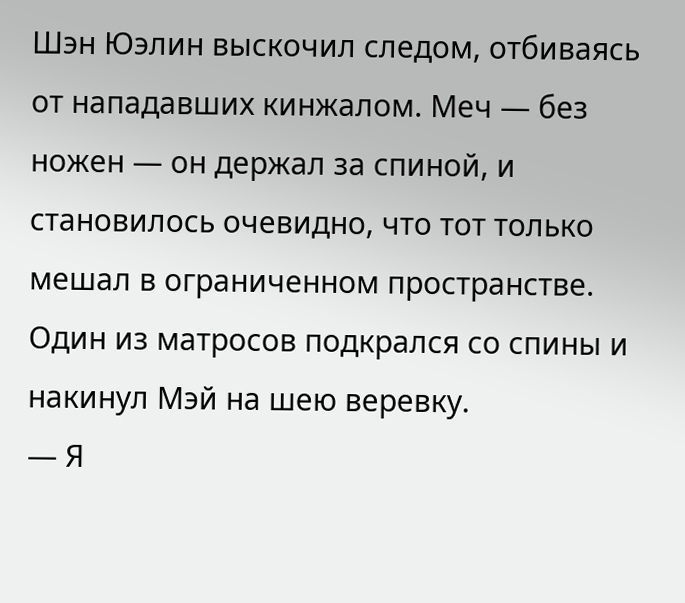Шэн Юэлин выскочил следом, отбиваясь от нападавших кинжалом. Меч — без ножен — он держал за спиной, и становилось очевидно, что тот только мешал в ограниченном пространстве.
Один из матросов подкрался со спины и накинул Мэй на шею веревку.
— Я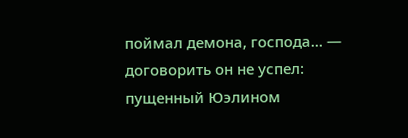поймал демона, господа… — договорить он не успел: пущенный Юэлином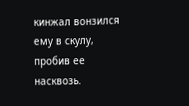кинжал вонзился ему в скулу, пробив ее насквозь.